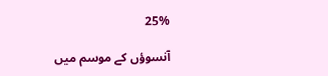25%

آنسوؤں کے موسم میں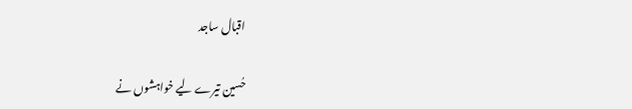اقبال ساجد

حُسین تیرے لیے خواہشوں نے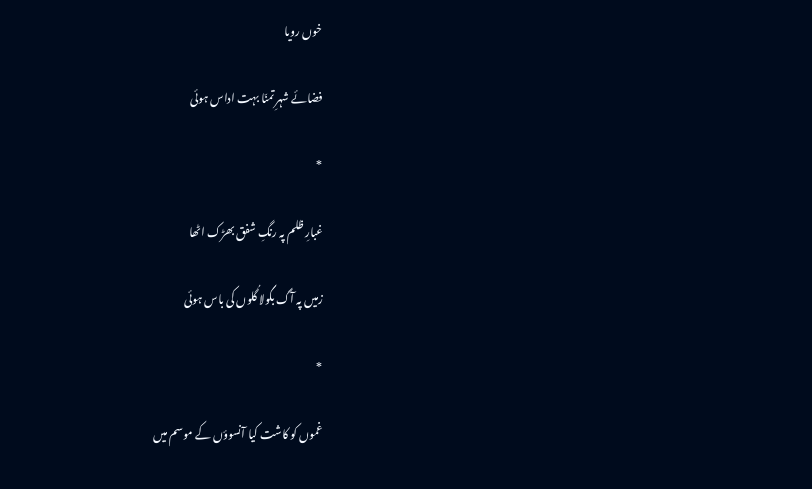خوں رویا

فضائے شہرِ تمنّا بہت اداس ہوئی

*

غبارِ ظلم پہ رنگِ شفق بھڑک اٹھا

زمیں پہ آگ بگولا گُلوں کی باس ہوئی

*

غموں کو کاشت کیا آنسوؤں کے موسم میں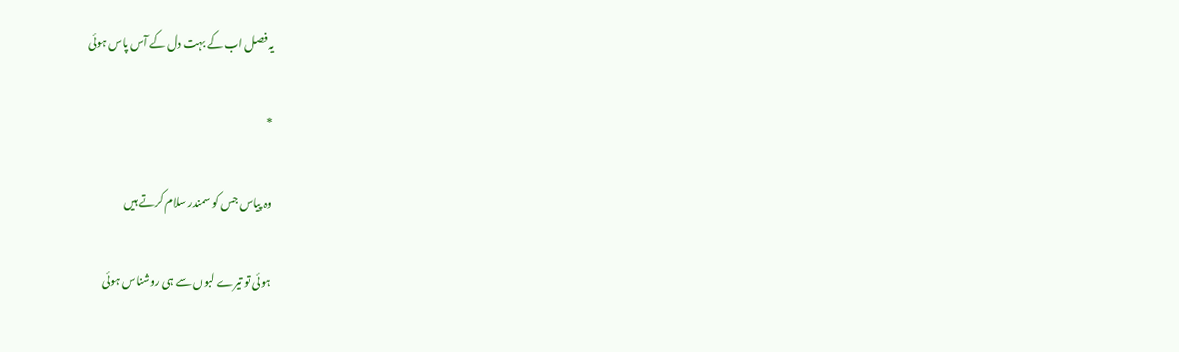یہ فصل اب کے بہت دل کے آس پاس ہوئی

*

وہ پیاس جس کو سمندر سلام کرتے ہیں

ہوئی تو تیرے لبوں سے ہی روشناس ہوئی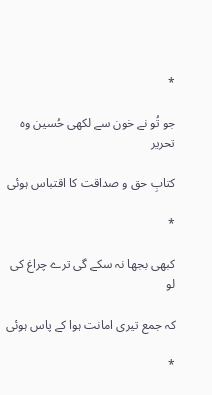*

جو تُو نے خون سے لکھی حُسین وہ تحریر

کتابِ حق و صداقت کا اقتباس ہوئی

*

کبھی بجھا نہ سکے گی ترے چراغ کی لو

کہ جمع تیری امانت ہوا کے پاس ہوئی

*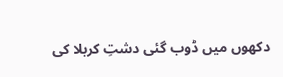دکھوں میں ڈوب گئی دشتِ کربلا کی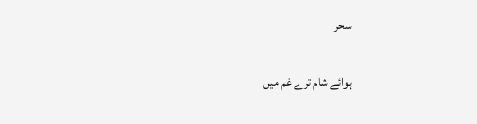سحر

ہوائے شام ترے غم میں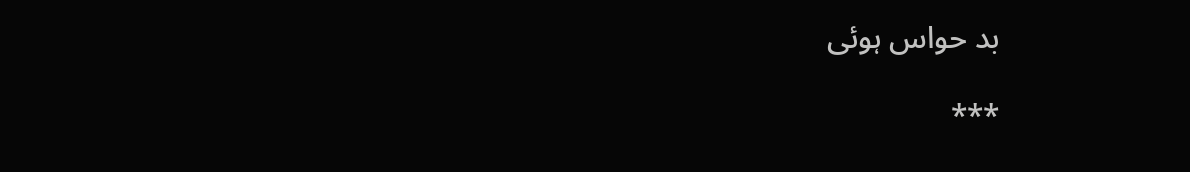بد حواس ہوئی

***